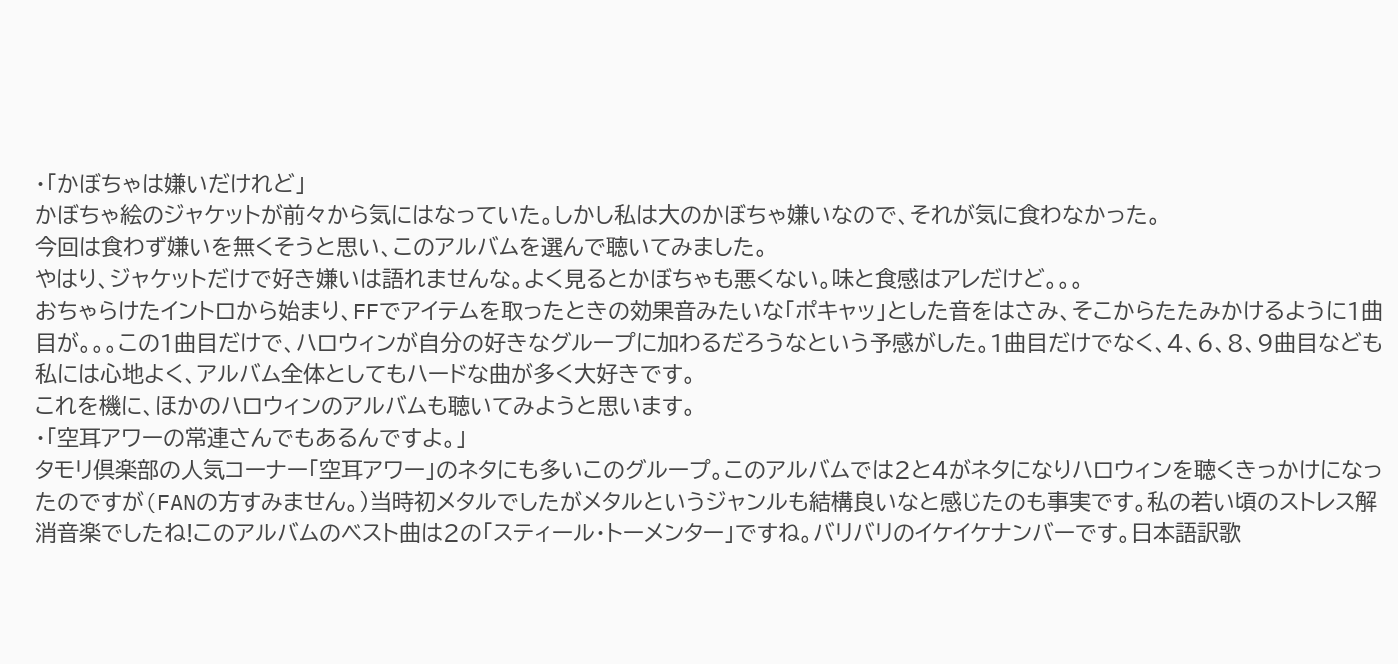・「かぼちゃは嫌いだけれど」
かぼちゃ絵のジャケットが前々から気にはなっていた。しかし私は大のかぼちゃ嫌いなので、それが気に食わなかった。
今回は食わず嫌いを無くそうと思い、このアルバムを選んで聴いてみました。
やはり、ジャケットだけで好き嫌いは語れませんな。よく見るとかぼちゃも悪くない。味と食感はアレだけど。。。
おちゃらけたイントロから始まり、FFでアイテムを取ったときの効果音みたいな「ポキャッ」とした音をはさみ、そこからたたみかけるように1曲目が。。。この1曲目だけで、ハロウィンが自分の好きなグループに加わるだろうなという予感がした。1曲目だけでなく、4、6、8、9曲目なども私には心地よく、アルバム全体としてもハードな曲が多く大好きです。
これを機に、ほかのハロウィンのアルバムも聴いてみようと思います。
・「空耳アワーの常連さんでもあるんですよ。」
タモリ倶楽部の人気コーナー「空耳アワー」のネタにも多いこのグループ。このアルバムでは2と4がネタになりハロウィンを聴くきっかけになったのですが(FANの方すみません。)当時初メタルでしたがメタルというジャンルも結構良いなと感じたのも事実です。私の若い頃のストレス解消音楽でしたね!このアルバムのベスト曲は2の「スティール・トーメンター」ですね。バリバリのイケイケナンバーです。日本語訳歌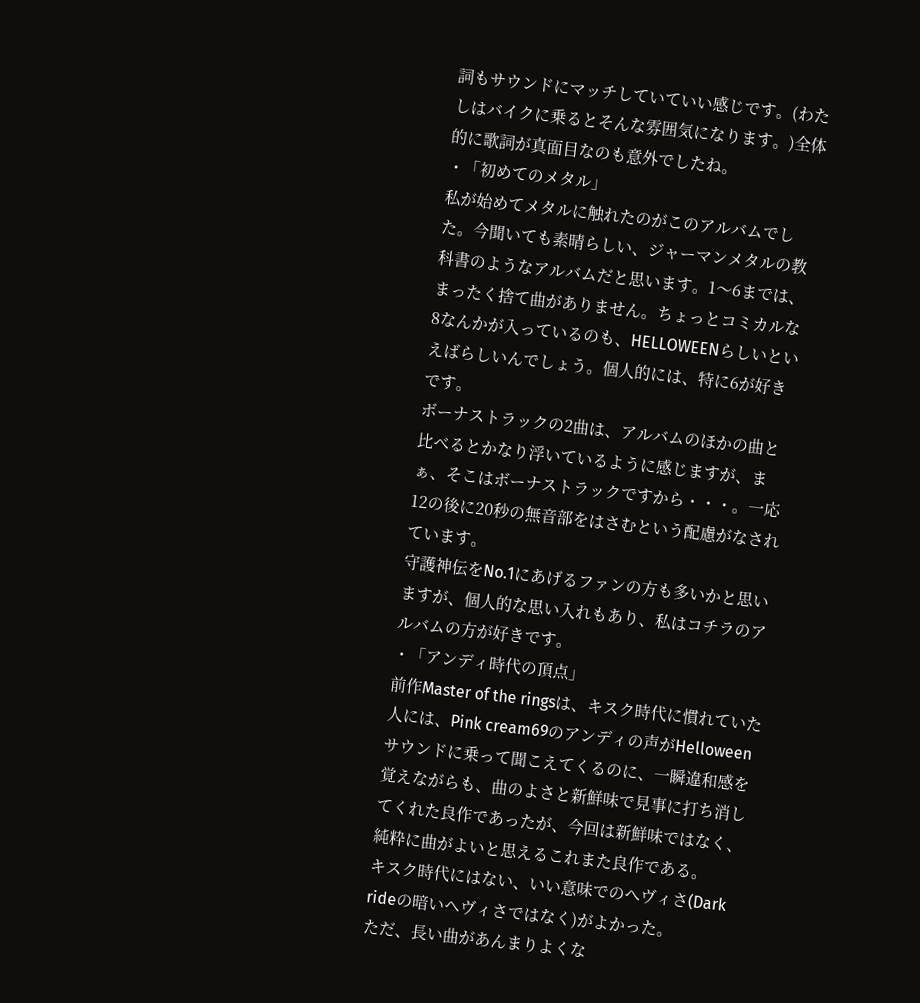詞もサウンドにマッチしていていい感じです。(わたしはバイクに乗るとそんな雰囲気になります。)全体的に歌詞が真面目なのも意外でしたね。
・「初めてのメタル」
私が始めてメタルに触れたのがこのアルバムでした。今聞いても素晴らしい、ジャーマンメタルの教科書のようなアルバムだと思います。1〜6までは、まったく捨て曲がありません。ちょっとコミカルな8なんかが入っているのも、HELLOWEENらしいといえばらしいんでしょう。個人的には、特に6が好きです。
ボーナストラックの2曲は、アルバムのほかの曲と比べるとかなり浮いているように感じますが、まぁ、そこはボーナストラックですから・・・。一応12の後に20秒の無音部をはさむという配慮がなされています。
守護神伝をNo.1にあげるファンの方も多いかと思いますが、個人的な思い入れもあり、私はコチラのアルバムの方が好きです。
・「アンディ時代の頂点」
前作Master of the ringsは、キスク時代に慣れていた人には、Pink cream69のアンディの声がHelloweenサウンドに乗って聞こえてくるのに、一瞬違和感を覚えながらも、曲のよさと新鮮味で見事に打ち消してくれた良作であったが、今回は新鮮味ではなく、純粋に曲がよいと思えるこれまた良作である。
キスク時代にはない、いい意味でのへヴィさ(Dark rideの暗いヘヴィさではなく)がよかった。
ただ、長い曲があんまりよくな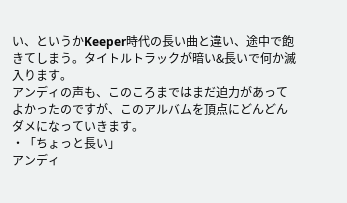い、というかKeeper時代の長い曲と違い、途中で飽きてしまう。タイトルトラックが暗い&長いで何か滅入ります。
アンディの声も、このころまではまだ迫力があってよかったのですが、このアルバムを頂点にどんどんダメになっていきます。
・「ちょっと長い」
アンディ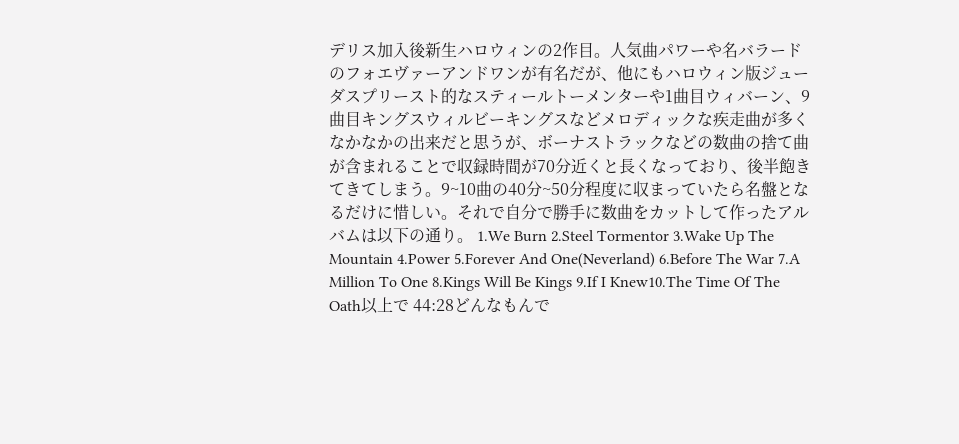デリス加入後新生ハロウィンの2作目。人気曲パワーや名バラードのフォエヴァーアンドワンが有名だが、他にもハロウィン版ジューダスプリースト的なスティールトーメンターや1曲目ウィバーン、9曲目キングスウィルビーキングスなどメロディックな疾走曲が多くなかなかの出来だと思うが、ボーナストラックなどの数曲の捨て曲が含まれることで収録時間が70分近くと長くなっており、後半飽きてきてしまう。9~10曲の40分~50分程度に収まっていたら名盤となるだけに惜しい。それで自分で勝手に数曲をカットして作ったアルバムは以下の通り。 1.We Burn 2.Steel Tormentor 3.Wake Up The Mountain 4.Power 5.Forever And One(Neverland) 6.Before The War 7.A Million To One 8.Kings Will Be Kings 9.If I Knew10.The Time Of The Oath以上で 44:28どんなもんで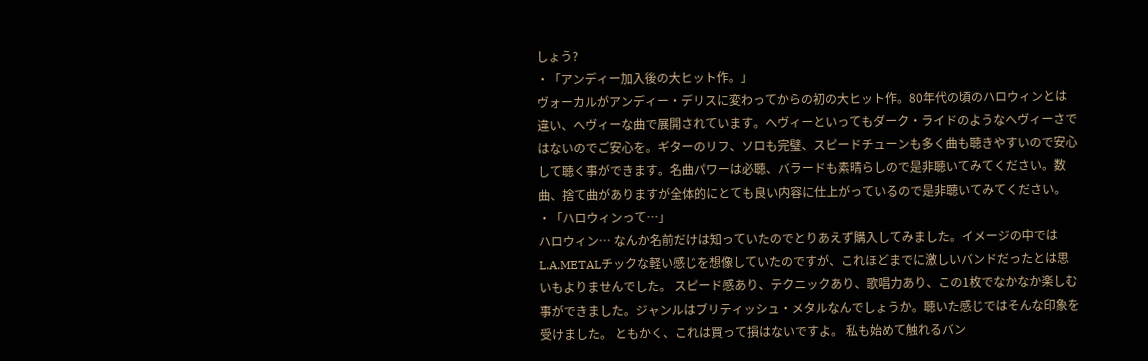しょう?
・「アンディー加入後の大ヒット作。」
ヴォーカルがアンディー・デリスに変わってからの初の大ヒット作。80年代の頃のハロウィンとは違い、へヴィーな曲で展開されています。へヴィーといってもダーク・ライドのようなへヴィーさではないのでご安心を。ギターのリフ、ソロも完璧、スピードチューンも多く曲も聴きやすいので安心して聴く事ができます。名曲パワーは必聴、バラードも素晴らしので是非聴いてみてください。数曲、捨て曲がありますが全体的にとても良い内容に仕上がっているので是非聴いてみてください。
・「ハロウィンって…」
ハロウィン… なんか名前だけは知っていたのでとりあえず購入してみました。イメージの中ではL.A.METALチックな軽い感じを想像していたのですが、これほどまでに激しいバンドだったとは思いもよりませんでした。 スピード感あり、テクニックあり、歌唱力あり、この1枚でなかなか楽しむ事ができました。ジャンルはブリティッシュ・メタルなんでしょうか。聴いた感じではそんな印象を受けました。 ともかく、これは買って損はないですよ。 私も始めて触れるバン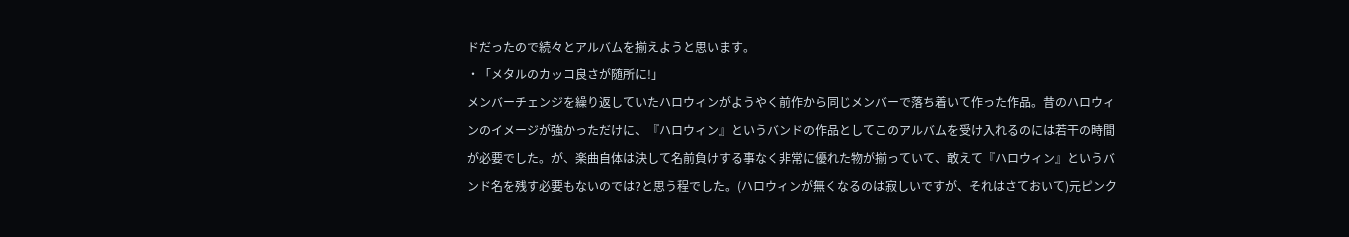ドだったので続々とアルバムを揃えようと思います。
・「メタルのカッコ良さが随所に!」
メンバーチェンジを繰り返していたハロウィンがようやく前作から同じメンバーで落ち着いて作った作品。昔のハロウィンのイメージが強かっただけに、『ハロウィン』というバンドの作品としてこのアルバムを受け入れるのには若干の時間が必要でした。が、楽曲自体は決して名前負けする事なく非常に優れた物が揃っていて、敢えて『ハロウィン』というバンド名を残す必要もないのでは?と思う程でした。(ハロウィンが無くなるのは寂しいですが、それはさておいて)元ピンク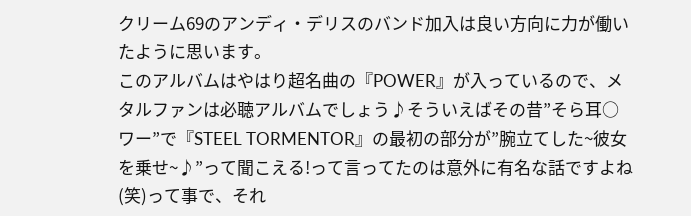クリーム69のアンディ・デリスのバンド加入は良い方向に力が働いたように思います。
このアルバムはやはり超名曲の『POWER』が入っているので、メタルファンは必聴アルバムでしょう♪そういえばその昔”そら耳○ワー”で『STEEL TORMENTOR』の最初の部分が”腕立てした~彼女を乗せ~♪”って聞こえる!って言ってたのは意外に有名な話ですよね(笑)って事で、それ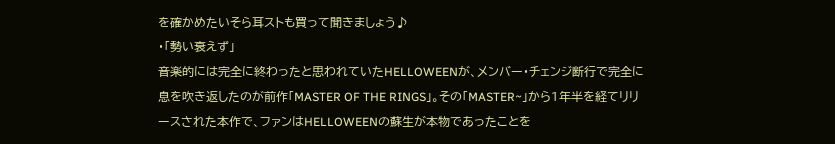を確かめたいそら耳ストも買って聞きましょう♪
・「勢い衰えず」
音楽的には完全に終わったと思われていたHELLOWEENが、メンバー・チェンジ断行で完全に息を吹き返したのが前作「MASTER OF THE RINGS」。その「MASTER~」から1年半を経てリリースされた本作で、ファンはHELLOWEENの蘇生が本物であったことを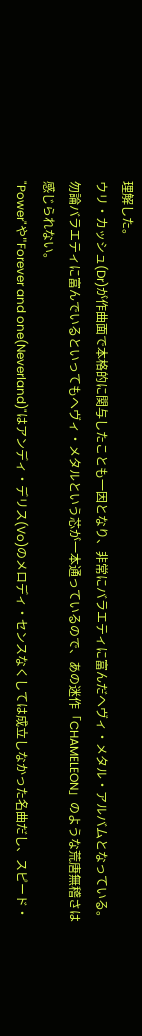理解した。
ウリ・カッシュ(Dr)が作曲面で本格的に関与したことも一因となり、非常にバラエティに富んだヘヴィ・メタル・アルバムとなっている。勿論バラエティに富んでいるといってもヘヴィ・メタルという芯が一本通っているので、あの迷作「CHAMELEON」のような荒唐無稽さは感じられない。
"Power"や"Forever and one(Neverland)"はアンディ・デリス(Vo)のメロディ・センスなくしては成立しなかった名曲だし、スピード・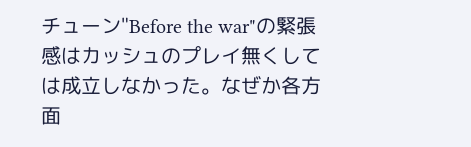チューン"Before the war"の緊張感はカッシュのプレイ無くしては成立しなかった。なぜか各方面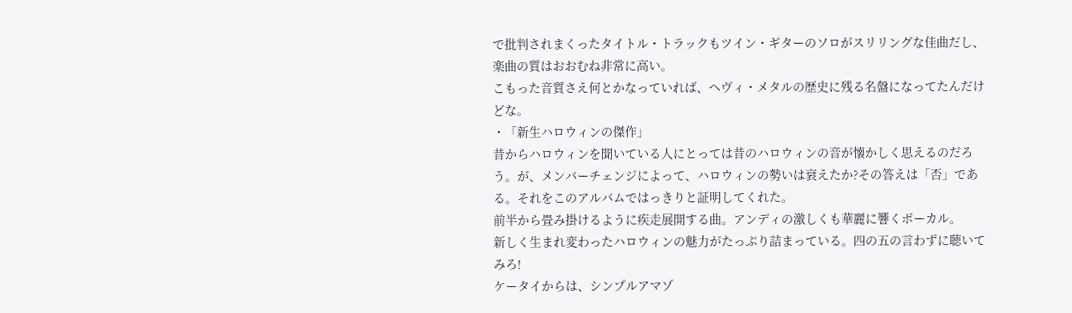で批判されまくったタイトル・トラックもツイン・ギターのソロがスリリングな佳曲だし、楽曲の質はおおむね非常に高い。
こもった音質さえ何とかなっていれば、ヘヴィ・メタルの歴史に残る名盤になってたんだけどな。
・「新生ハロウィンの傑作」
昔からハロウィンを聞いている人にとっては昔のハロウィンの音が懐かしく思えるのだろう。が、メンバーチェンジによって、ハロウィンの勢いは衰えたか?その答えは「否」である。それをこのアルバムではっきりと証明してくれた。
前半から畳み掛けるように疾走展開する曲。アンディの激しくも華麗に響くボーカル。
新しく生まれ変わったハロウィンの魅力がたっぷり詰まっている。四の五の言わずに聴いてみろ!
ケータイからは、シンプルアマゾ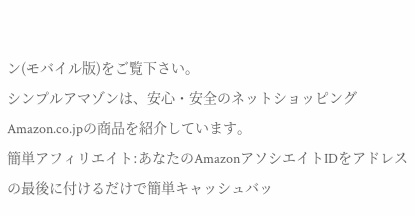ン(モバイル版)をご覧下さい。
シンプルアマゾンは、安心・安全のネットショッピングAmazon.co.jpの商品を紹介しています。
簡単アフィリエイト:あなたのAmazonアソシエイトIDをアドレスの最後に付けるだけで簡単キャッシュバッ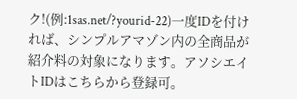ク!(例:1sas.net/?yourid-22)一度IDを付ければ、シンプルアマゾン内の全商品が紹介料の対象になります。アソシエイトIDはこちらから登録可。